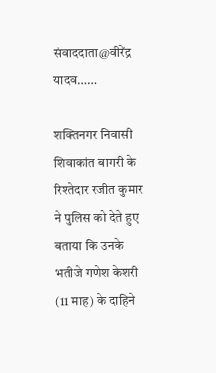संवाददाता@वीरेंद्र यादव……

शक्तिनगर निवासी शिवाकांत बागरी के रिश्तेदार रजीत कुमार ने पुलिस को देते हुए बताया कि उनके भतीजे गणेश केशरी (11 माह) के दाहिने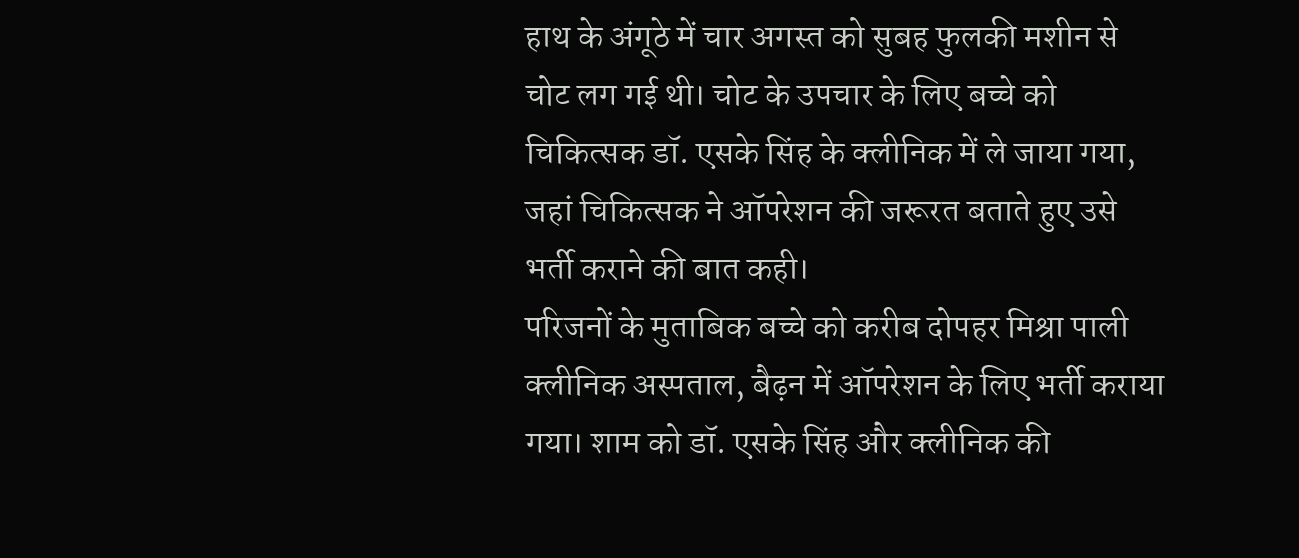हाथ के अंगूठे में चार अगस्त को सुबह फुलकी मशीन से चोट लग गई थी। चोट के उपचार के लिए बच्चे को चिकित्सक डॉ. एसके सिंह के क्लीनिक में ले जाया गया, जहां चिकित्सक ने ऑपरेशन की जरूरत बताते हुए उसे भर्ती कराने की बात कही।
परिजनों के मुताबिक बच्चे को करीब दोपहर मिश्रा पाली क्लीनिक अस्पताल, बैढ़न में ऑपरेशन के लिए भर्ती कराया गया। शाम को डॉ. एसके सिंह और क्लीनिक की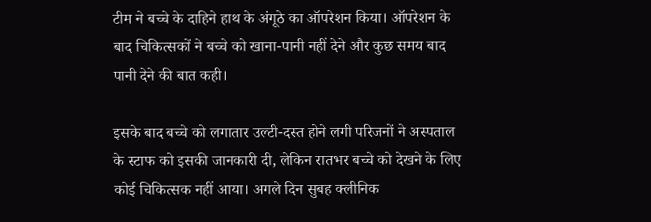टीम ने बच्चे के दाहिने हाथ के अंगूठे का ऑपरेशन किया। ऑपरेशन के बाद चिकित्सकों ने बच्चे को खाना-पानी नहीं देने और कुछ समय बाद पानी देने की बात कही।

इसके बाद बच्चे को लगातार उल्टी-दस्त होने लगी परिजनों ने अस्पताल के स्टाफ को इसकी जानकारी दी, लेकिन रातभर बच्चे को देखने के लिए कोई चिकित्सक नहीं आया। अगले दिन सुबह क्लीनिक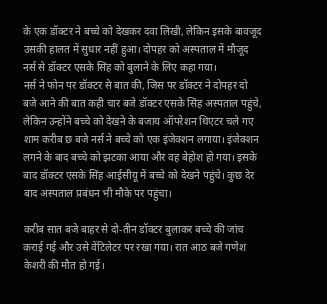के एक डॉक्टर ने बच्चे को देखकर दवा लिखी, लेकिन इसके बावजूद उसकी हालत में सुधार नहीं हुआ। दोपहर को अस्पताल में मौजूद नर्स से डॉक्टर एसके सिंह को बुलाने के लिए कहा गया।
नर्स ने फोन पर डॉक्टर से बात की, जिस पर डॉक्टर ने दोपहर दो बजे आने की बात कही चार बजे डॉक्टर एसके सिंह अस्पताल पहुंचे, लेकिन उन्होंने बच्चे को देखने के बजाय ऑपरेशन थिएटर चले गए शाम करीब छ बजे नर्स ने बच्चे को एक इंजेक्शन लगाया। इंजेक्शन लगने के बाद बच्चे को झटका आया और वह बेहोश हो गया। इसके बाद डॉक्टर एसके सिंह आईसीयू में बच्चे को देखने पहुंचे। कुछ देर बाद अस्पताल प्रबंधन भी मौके पर पहुंचा।

करीब सात बजे बाहर से दो-तीन डॉक्टर बुलाकर बच्चे की जांच कराई गई और उसे वेंटिलेटर पर रखा गया। रात आठ बजे गणेश केशरी की मौत हो गई।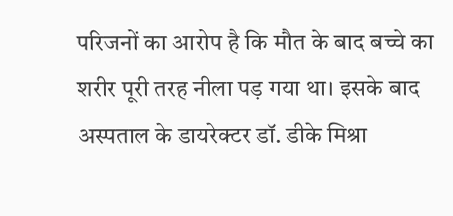परिजनों का आरोप है कि मौत के बाद बच्चे का शरीर पूरी तरह नीला पड़ गया था। इसके बाद अस्पताल के डायरेक्टर डॉ. डीके मिश्रा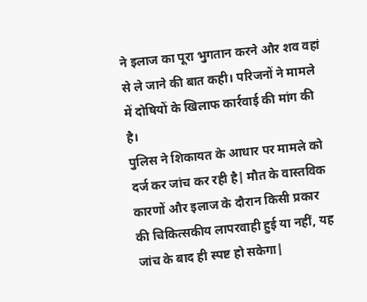ने इलाज का पूरा भुगतान करने और शव वहां से ले जाने की बात कही। परिजनों ने मामले में दोषियों के खिलाफ कार्रवाई की मांग की है।
पुलिस ने शिकायत के आधार पर मामले को दर्ज कर जांच कर रही है| मौत के वास्तविक कारणों और इलाज के दौरान किसी प्रकार की चिकित्सकीय लापरवाही हुई या नहीं, यह जांच के बाद ही स्पष्ट हो सकेगा|